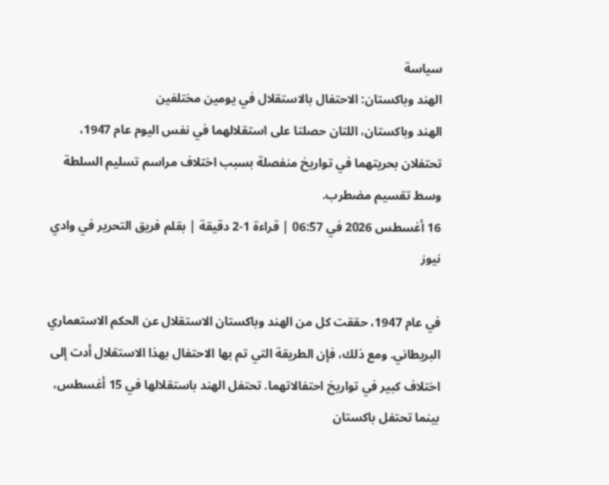سياسة
الهند وباكستان: الاحتفال بالاستقلال في يومين مختلفين
الهند وباكستان، اللتان حصلتا على استقلالهما في نفس اليوم عام 1947، تحتفلان بحريتهما في تواريخ منفصلة بسبب اختلاف مراسم تسليم السلطة وسط تقسيم مضطرب.
16 أغسطس 2026 في 06:57 | قراءة 1-2 دقيقة | بقلم فريق التحرير في وادي نيوز

في عام 1947، حققت كل من الهند وباكستان الاستقلال عن الحكم الاستعماري البريطاني. ومع ذلك، فإن الطريقة التي تم بها الاحتفال بهذا الاستقلال أدت إلى اختلاف كبير في تواريخ احتفالاتهما. تحتفل الهند باستقلالها في 15 أغسطس، بينما تحتفل باكستان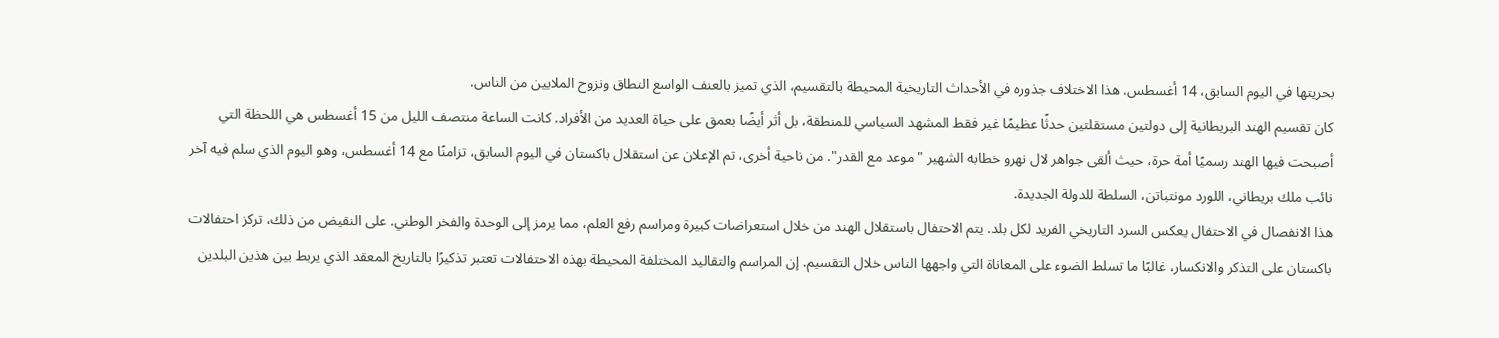بحريتها في اليوم السابق، 14 أغسطس. هذا الاختلاف جذوره في الأحداث التاريخية المحيطة بالتقسيم، الذي تميز بالعنف الواسع النطاق ونزوح الملايين من الناس.
كان تقسيم الهند البريطانية إلى دولتين مستقلتين حدثًا عظيمًا غير فقط المشهد السياسي للمنطقة، بل أثر أيضًا بعمق على حياة العديد من الأفراد. كانت الساعة منتصف الليل من 15 أغسطس هي اللحظة التي أصبحت فيها الهند رسميًا أمة حرة، حيث ألقى جواهر لال نهرو خطابه الشهير "موعد مع القدر". من ناحية أخرى، تم الإعلان عن استقلال باكستان في اليوم السابق، تزامنًا مع 14 أغسطس، وهو اليوم الذي سلم فيه آخر نائب ملك بريطاني، اللورد مونتباتن، السلطة للدولة الجديدة.
هذا الانفصال في الاحتفال يعكس السرد التاريخي الفريد لكل بلد. يتم الاحتفال باستقلال الهند من خلال استعراضات كبيرة ومراسم رفع العلم، مما يرمز إلى الوحدة والفخر الوطني. على النقيض من ذلك، تركز احتفالات باكستان على التذكر والانكسار، غالبًا ما تسلط الضوء على المعاناة التي واجهها الناس خلال التقسيم. إن المراسم والتقاليد المختلفة المحيطة بهذه الاحتفالات تعتبر تذكيرًا بالتاريخ المعقد الذي يربط بين هذين البلدين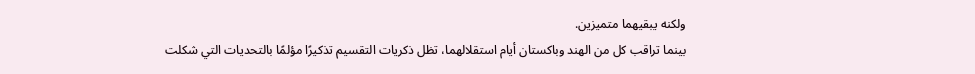ولكنه يبقيهما متميزين.
بينما تراقب كل من الهند وباكستان أيام استقلالهما، تظل ذكريات التقسيم تذكيرًا مؤلمًا بالتحديات التي شكلت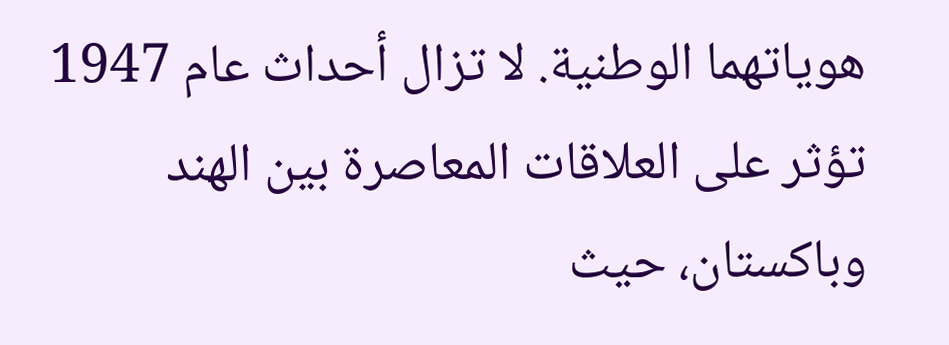هوياتهما الوطنية. لا تزال أحداث عام 1947 تؤثر على العلاقات المعاصرة بين الهند وباكستان، حيث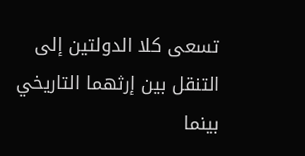تسعى كلا الدولتين إلى التنقل بين إرثهما التاريخي بينما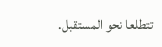تتطلعا نحو المستقبل.